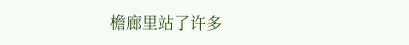檐廊里站了许多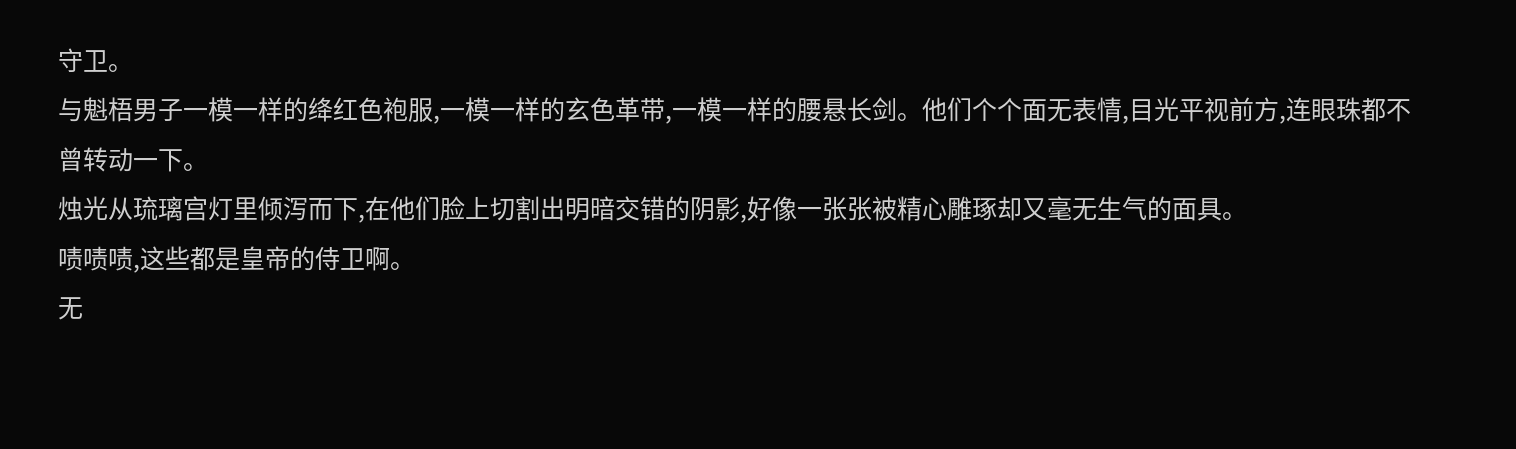守卫。
与魁梧男子一模一样的绛红色袍服,一模一样的玄色革带,一模一样的腰悬长剑。他们个个面无表情,目光平视前方,连眼珠都不曾转动一下。
烛光从琉璃宫灯里倾泻而下,在他们脸上切割出明暗交错的阴影,好像一张张被精心雕琢却又毫无生气的面具。
啧啧啧,这些都是皇帝的侍卫啊。
无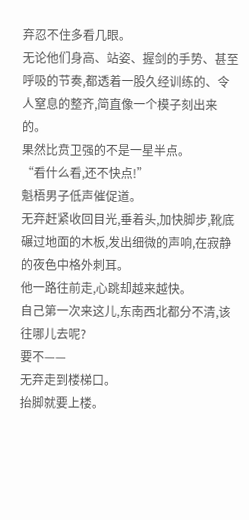弃忍不住多看几眼。
无论他们身高、站姿、握剑的手势、甚至呼吸的节奏,都透着一股久经训练的、令人窒息的整齐,简直像一个模子刻出来的。
果然比贲卫强的不是一星半点。
“看什么看,还不快点!”
魁梧男子低声催促道。
无弃赶紧收回目光,垂着头,加快脚步,靴底碾过地面的木板,发出细微的声响,在寂静的夜色中格外刺耳。
他一路往前走,心跳却越来越快。
自己第一次来这儿,东南西北都分不清,该往哪儿去呢?
要不——
无弃走到楼梯口。
抬脚就要上楼。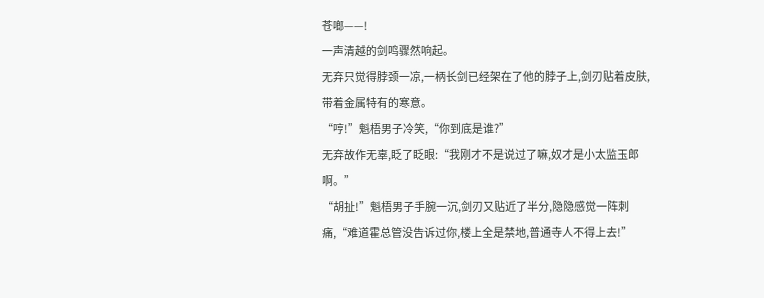苍啷——!
一声清越的剑鸣骤然响起。
无弃只觉得脖颈一凉,一柄长剑已经架在了他的脖子上,剑刃贴着皮肤,带着金属特有的寒意。
“哼!”魁梧男子冷笑,“你到底是谁?”
无弃故作无辜,眨了眨眼:“我刚才不是说过了嘛,奴才是小太监玉郎啊。”
“胡扯!”魁梧男子手腕一沉,剑刃又贴近了半分,隐隐感觉一阵刺痛,“难道霍总管没告诉过你,楼上全是禁地,普通寺人不得上去!”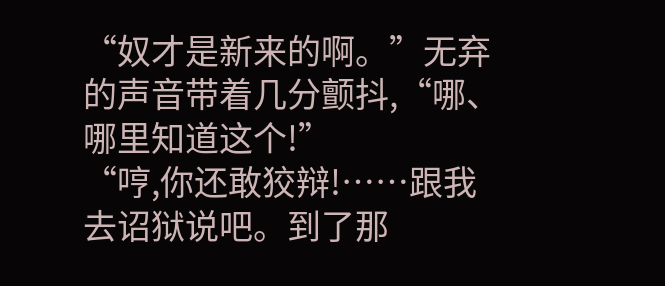“奴才是新来的啊。”无弃的声音带着几分颤抖,“哪、哪里知道这个!”
“哼,你还敢狡辩!……跟我去诏狱说吧。到了那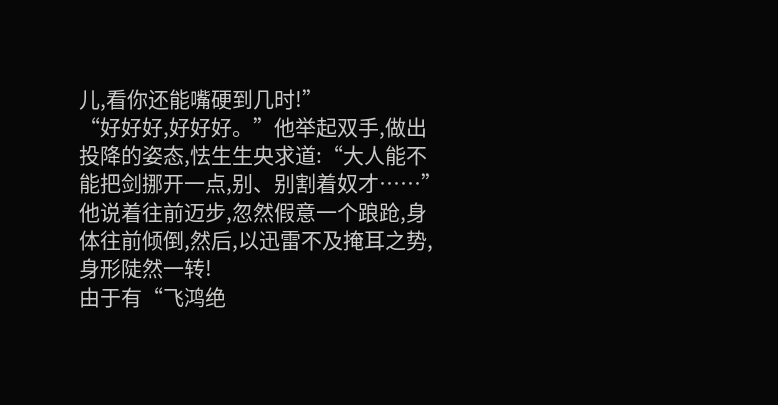儿,看你还能嘴硬到几时!”
“好好好,好好好。”他举起双手,做出投降的姿态,怯生生央求道:“大人能不能把剑挪开一点,别、别割着奴才……”
他说着往前迈步,忽然假意一个踉跄,身体往前倾倒,然后,以迅雷不及掩耳之势,身形陡然一转!
由于有“飞鸿绝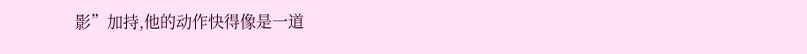影”加持,他的动作快得像是一道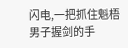闪电,一把抓住魁梧男子握剑的手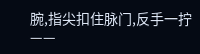腕,指尖扣住脉门,反手一拧——